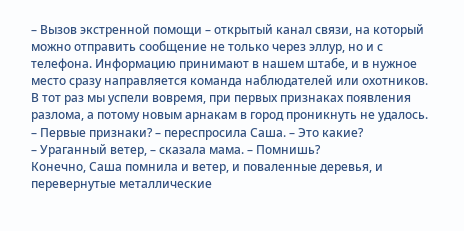– Вызов экстренной помощи – открытый канал связи, на который можно отправить сообщение не только через эллур, но и с телефона. Информацию принимают в нашем штабе, и в нужное место сразу направляется команда наблюдателей или охотников. В тот раз мы успели вовремя, при первых признаках появления разлома, а потому новым арнакам в город проникнуть не удалось.
– Первые признаки? – переспросила Саша. – Это какие?
– Ураганный ветер, – сказала мама. – Помнишь?
Конечно, Саша помнила и ветер, и поваленные деревья, и перевернутые металлические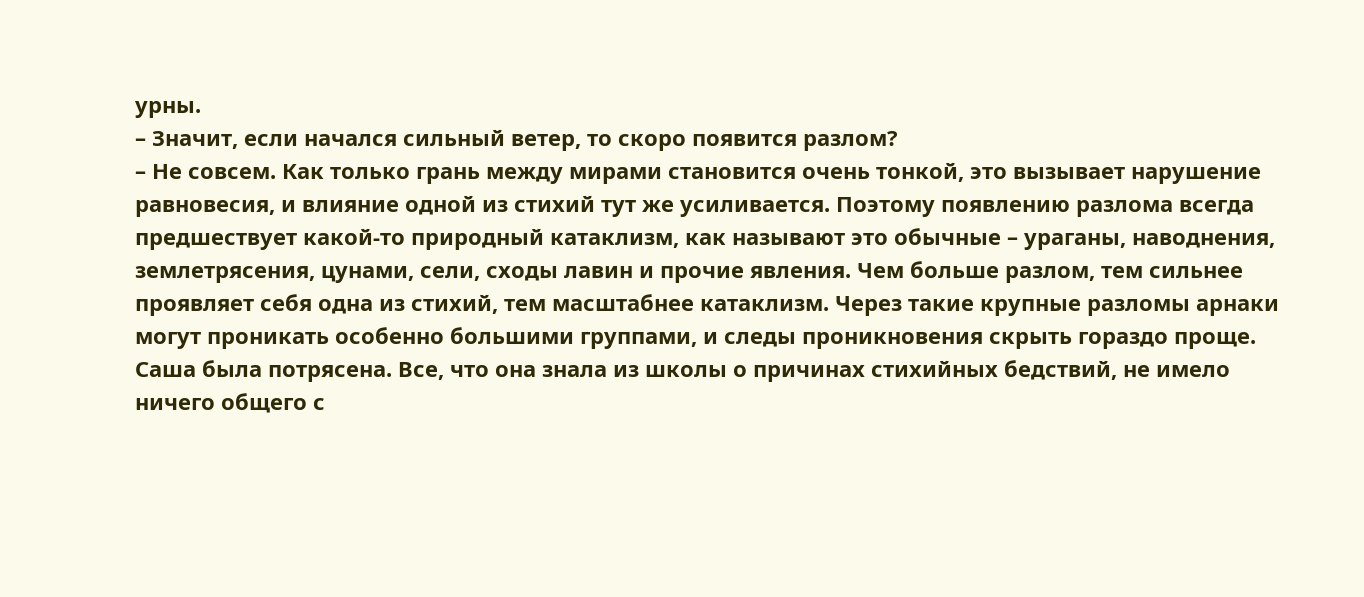урны.
– Значит, если начался сильный ветер, то скоро появится разлом?
– Не совсем. Как только грань между мирами становится очень тонкой, это вызывает нарушение равновесия, и влияние одной из стихий тут же усиливается. Поэтому появлению разлома всегда предшествует какой-то природный катаклизм, как называют это обычные – ураганы, наводнения, землетрясения, цунами, сели, сходы лавин и прочие явления. Чем больше разлом, тем сильнее проявляет себя одна из стихий, тем масштабнее катаклизм. Через такие крупные разломы арнаки могут проникать особенно большими группами, и следы проникновения скрыть гораздо проще.
Саша была потрясена. Все, что она знала из школы о причинах стихийных бедствий, не имело ничего общего с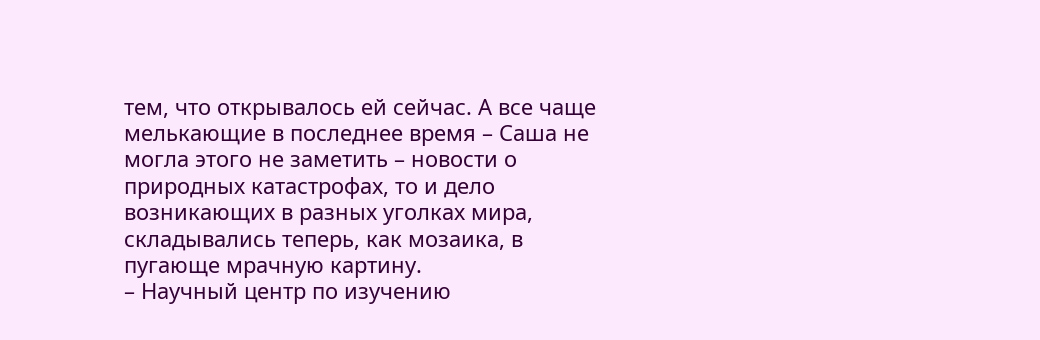тем, что открывалось ей сейчас. А все чаще мелькающие в последнее время – Саша не могла этого не заметить – новости о природных катастрофах, то и дело возникающих в разных уголках мира, складывались теперь, как мозаика, в пугающе мрачную картину.
– Научный центр по изучению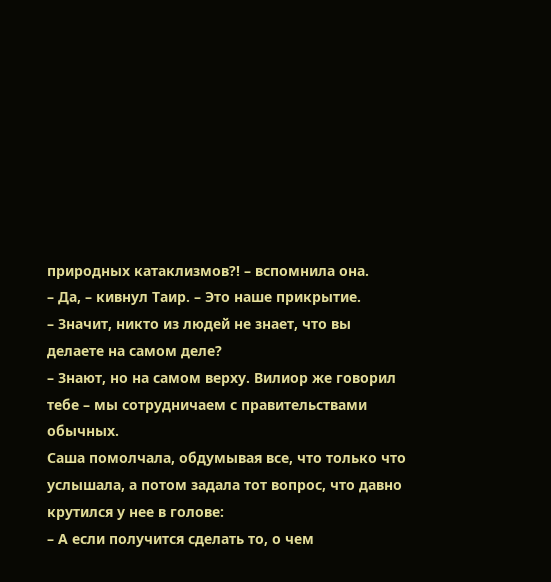природных катаклизмов?! – вспомнила она.
– Да, – кивнул Таир. – Это наше прикрытие.
– Значит, никто из людей не знает, что вы делаете на самом деле?
– Знают, но на самом верху. Вилиор же говорил тебе – мы сотрудничаем с правительствами обычных.
Саша помолчала, обдумывая все, что только что услышала, а потом задала тот вопрос, что давно крутился у нее в голове:
– А если получится сделать то, о чем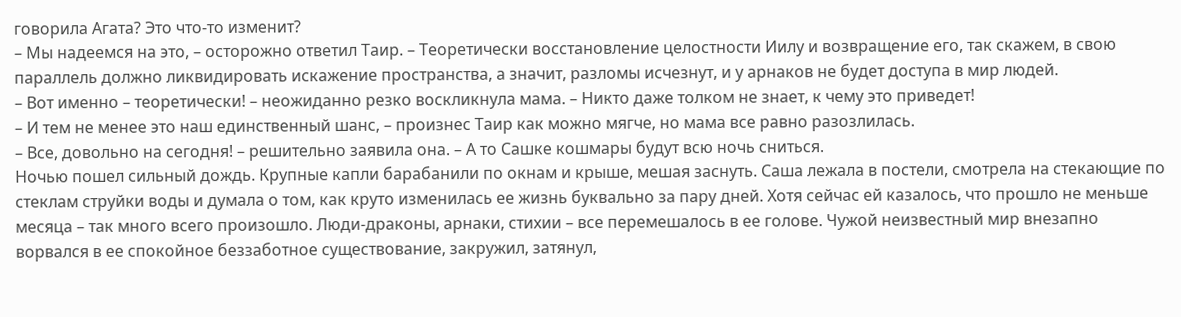говорила Агата? Это что-то изменит?
– Мы надеемся на это, – осторожно ответил Таир. – Теоретически восстановление целостности Иилу и возвращение его, так скажем, в свою параллель должно ликвидировать искажение пространства, а значит, разломы исчезнут, и у арнаков не будет доступа в мир людей.
– Вот именно – теоретически! – неожиданно резко воскликнула мама. – Никто даже толком не знает, к чему это приведет!
– И тем не менее это наш единственный шанс, – произнес Таир как можно мягче, но мама все равно разозлилась.
– Все, довольно на сегодня! – решительно заявила она. – А то Сашке кошмары будут всю ночь сниться.
Ночью пошел сильный дождь. Крупные капли барабанили по окнам и крыше, мешая заснуть. Саша лежала в постели, смотрела на стекающие по стеклам струйки воды и думала о том, как круто изменилась ее жизнь буквально за пару дней. Хотя сейчас ей казалось, что прошло не меньше месяца – так много всего произошло. Люди-драконы, арнаки, стихии – все перемешалось в ее голове. Чужой неизвестный мир внезапно ворвался в ее спокойное беззаботное существование, закружил, затянул,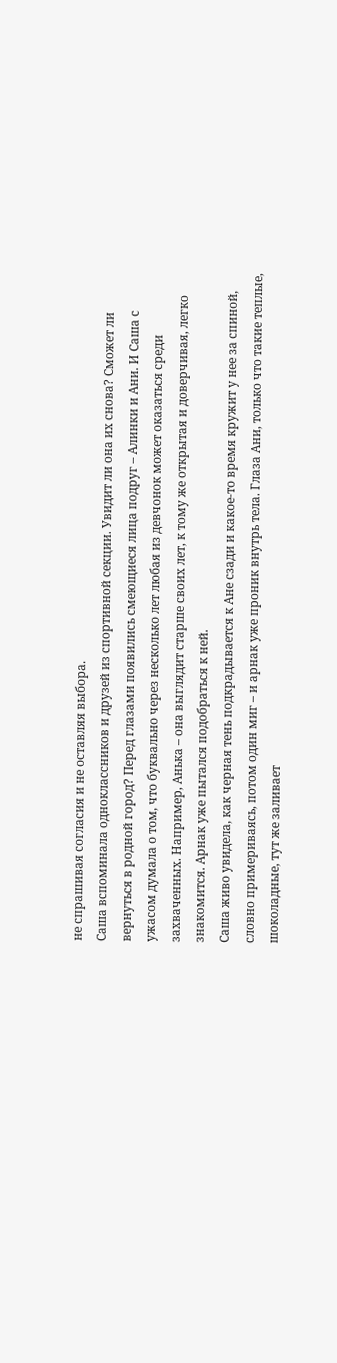не спрашивая согласия и не оставляя выбора.
Саша вспоминала одноклассников и друзей из спортивной секции. Увидит ли она их снова? Сможет ли вернуться в родной город? Перед глазами появились смеющиеся лица подруг – Алинки и Ани. И Саша с ужасом думала о том, что буквально через несколько лет любая из девчонок может оказаться среди захваченных. Например, Анька – она выглядит старше своих лет, к тому же открытая и доверчивая, легко знакомится. Арнак уже пытался подобраться к ней.
Саша живо увидела, как черная тень подкрадывается к Ане сзади и какое-то время кружит у нее за спиной, словно примериваясь, потом один миг – и арнак уже проник внутрь тела. Глаза Ани, только что такие теплые, шоколадные, тут же заливает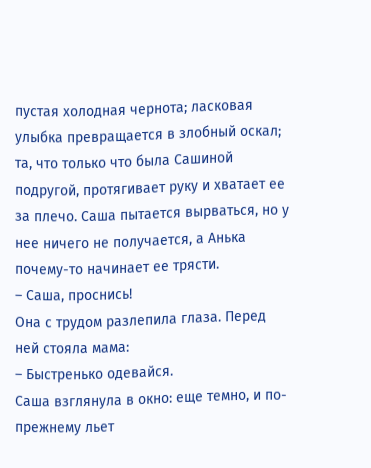пустая холодная чернота; ласковая улыбка превращается в злобный оскал; та, что только что была Сашиной подругой, протягивает руку и хватает ее за плечо. Саша пытается вырваться, но у нее ничего не получается, а Анька почему-то начинает ее трясти.
– Саша, проснись!
Она с трудом разлепила глаза. Перед ней стояла мама:
– Быстренько одевайся.
Саша взглянула в окно: еще темно, и по-прежнему льет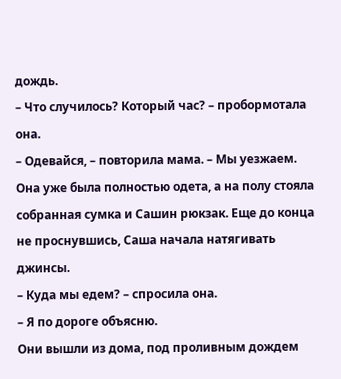дождь.
– Что случилось? Который час? – пробормотала она.
– Одевайся, – повторила мама. – Мы уезжаем.
Она уже была полностью одета, а на полу стояла собранная сумка и Сашин рюкзак. Еще до конца не проснувшись, Саша начала натягивать джинсы.
– Куда мы едем? – спросила она.
– Я по дороге объясню.
Они вышли из дома, под проливным дождем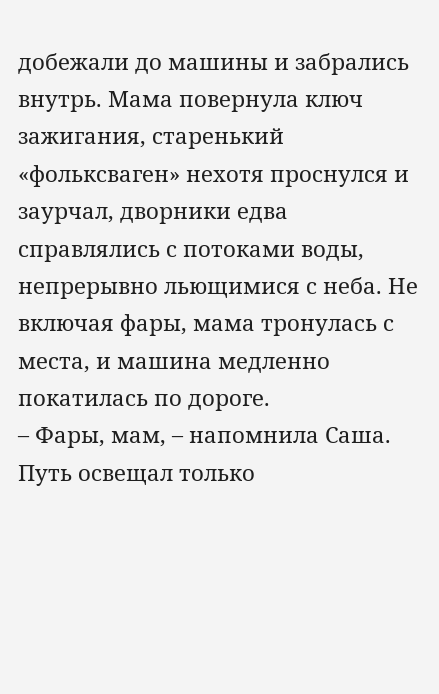добежали до машины и забрались внутрь. Мама повернула ключ зажигания, старенький «фольксваген» нехотя проснулся и заурчал, дворники едва справлялись с потоками воды, непрерывно льющимися с неба. Не включая фары, мама тронулась с места, и машина медленно покатилась по дороге.
– Фары, мам, – напомнила Саша.
Путь освещал только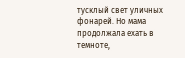тусклый свет уличных фонарей. Но мама продолжала ехать в темноте,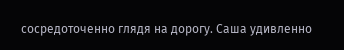сосредоточенно глядя на дорогу. Саша удивленно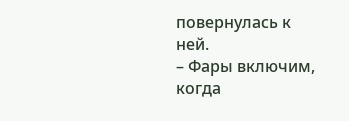повернулась к ней.
– Фары включим, когда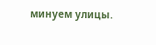минуем улицы.